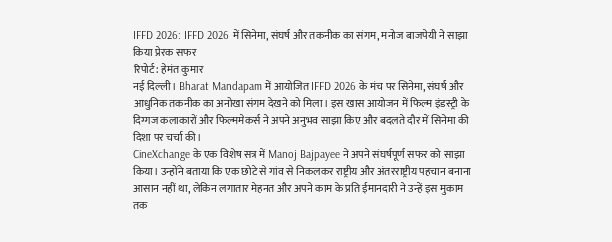IFFD 2026: IFFD 2026 में सिनेमा, संघर्ष और तकनीक का संगम, मनोज बाजपेयी ने साझा किया प्रेरक सफर
रिपोर्ट: हेमंत कुमार
नई दिल्ली। Bharat Mandapam में आयोजित IFFD 2026 के मंच पर सिनेमा, संघर्ष और आधुनिक तकनीक का अनोखा संगम देखने को मिला। इस खास आयोजन में फिल्म इंडस्ट्री के दिग्गज कलाकारों और फिल्ममेकर्स ने अपने अनुभव साझा किए और बदलते दौर में सिनेमा की दिशा पर चर्चा की।
CineXchange के एक विशेष सत्र में Manoj Bajpayee ने अपने संघर्षपूर्ण सफर को साझा किया। उन्होंने बताया कि एक छोटे से गांव से निकलकर राष्ट्रीय और अंतरराष्ट्रीय पहचान बनाना आसान नहीं था, लेकिन लगातार मेहनत और अपने काम के प्रति ईमानदारी ने उन्हें इस मुकाम तक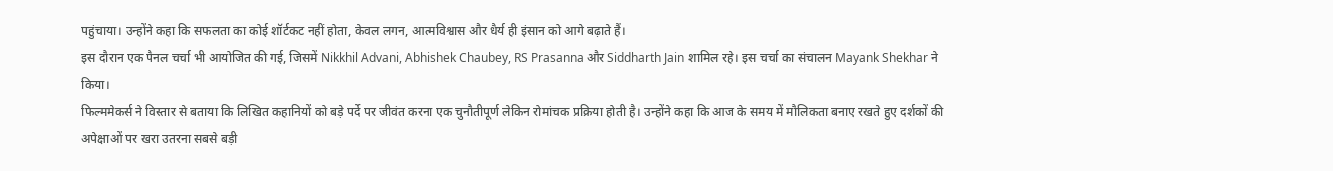पहुंचाया। उन्होंने कहा कि सफलता का कोई शॉर्टकट नहीं होता, केवल लगन, आत्मविश्वास और धैर्य ही इंसान को आगे बढ़ाते हैं।
इस दौरान एक पैनल चर्चा भी आयोजित की गई, जिसमें Nikkhil Advani, Abhishek Chaubey, RS Prasanna और Siddharth Jain शामिल रहे। इस चर्चा का संचालन Mayank Shekhar ने किया।
फिल्ममेकर्स ने विस्तार से बताया कि लिखित कहानियों को बड़े पर्दे पर जीवंत करना एक चुनौतीपूर्ण लेकिन रोमांचक प्रक्रिया होती है। उन्होंने कहा कि आज के समय में मौलिकता बनाए रखते हुए दर्शकों की अपेक्षाओं पर खरा उतरना सबसे बड़ी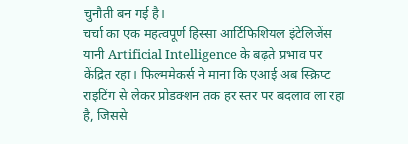चुनौती बन गई है।
चर्चा का एक महत्वपूर्ण हिस्सा आर्टिफिशियल इंटेलिजेंस यानी Artificial Intelligence के बढ़ते प्रभाव पर केंद्रित रहा। फिल्ममेकर्स ने माना कि एआई अब स्क्रिप्ट राइटिंग से लेकर प्रोडक्शन तक हर स्तर पर बदलाव ला रहा है, जिससे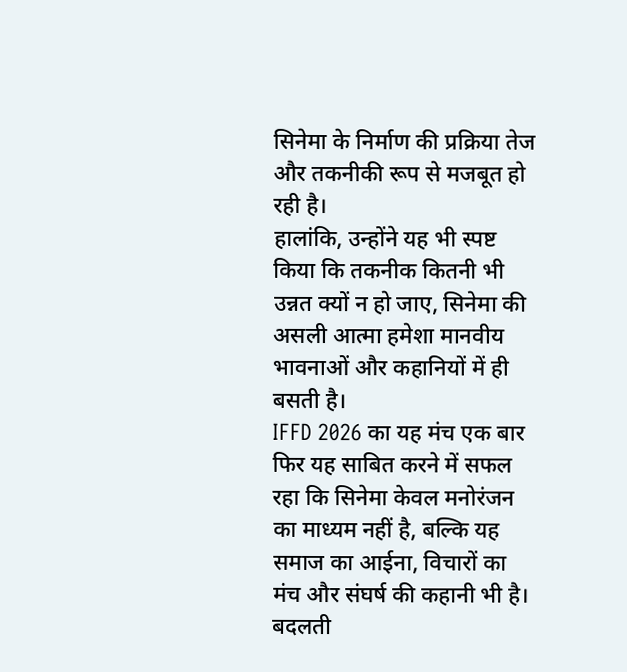सिनेमा के निर्माण की प्रक्रिया तेज और तकनीकी रूप से मजबूत हो रही है।
हालांकि, उन्होंने यह भी स्पष्ट किया कि तकनीक कितनी भी उन्नत क्यों न हो जाए, सिनेमा की असली आत्मा हमेशा मानवीय भावनाओं और कहानियों में ही बसती है।
IFFD 2026 का यह मंच एक बार फिर यह साबित करने में सफल रहा कि सिनेमा केवल मनोरंजन का माध्यम नहीं है, बल्कि यह समाज का आईना, विचारों का मंच और संघर्ष की कहानी भी है। बदलती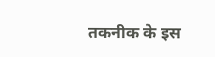तकनीक के इस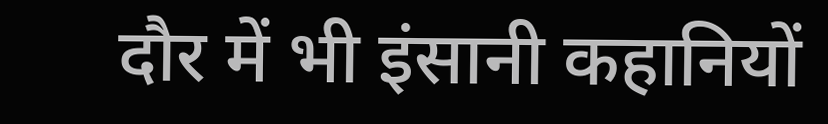दौर में भी इंसानी कहानियों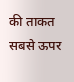की ताकत सबसे ऊपर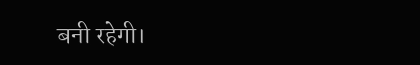बनी रहेगी।